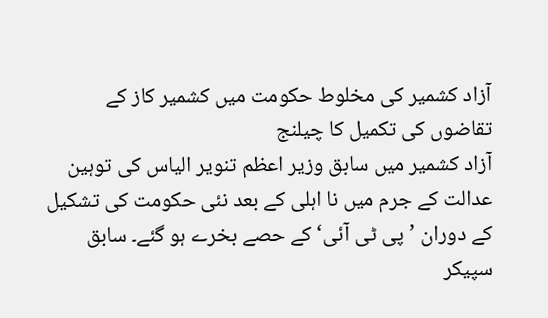آزاد کشمیر کی مخلوط حکومت میں کشمیر کاز کے تقاضوں کی تکمیل کا چیلنج
آزاد کشمیر میں سابق وزیر اعظم تنویر الیاس کی توہین عدالت کے جرم میں نا اہلی کے بعد نئی حکومت کی تشکیل کے دوران ’پی ٹی آئی‘ کے حصے بخرے ہو گئے۔ سابق سپیکر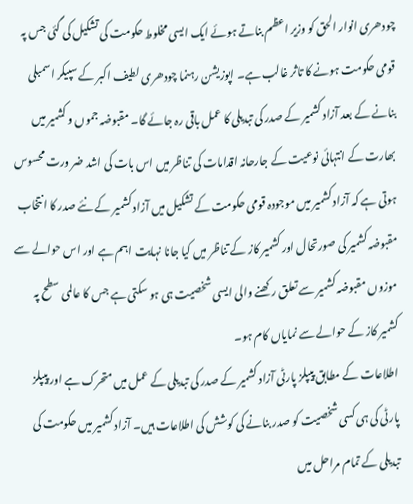چودھری انوار الحق کو وزیر اعظم بناتے ہوئے ایک ایسی مخلوط حکومت کی تشکیل کی گئی جس پہ قومی حکومت ہونے کا تاثر غالب ہے۔ اپوزیشن رہنما چودھری لطیف اکبر کے سپیکر اسمبلی بنانے کے بعد آزاد کشمیر کے صدر کی تبدیلی کا عمل باقی رہ جائے گا۔ مقبوضہ جموں و کشمیر میں بھارت کے انتہائی نوعیت کے جارحانہ اقدامات کی تناظر میں اس بات کی اشد ضر ورت محسوس ہوتی ہے کہ آزاد کشمیر میں موجودہ قومی حکومت کے تشکیل میں آزاد کشمیر کے نئے صدر کا انتخاب مقبوضہ کشمیر کی صورتحال اور کشمیر کاز کے تناظر میں کیا جانا نہایت اہم ہے اور اس حوالے سے موزوں مقبوضہ کشمیر سے تعلق رکھنے والی ایسی شخصیت ہی ہو سکتی ہے جس کا عالمی سطح پہ کشمیر کاز کے حوالے سے نمایاں کام ہو۔
اطلاعات کے مطابق پیپلز پارٹی آزاد کشمیر کے صدر کی تبدیلی کے عمل میں متحرک ہے اور پیپلز پارٹی کی ہی کسی شخصیت کو صدر بنانے کی کوشش کی اطلاعات ہیں۔ آزاد کشمیر میں حکومت کی تبدیلی کے تمام مراحل میں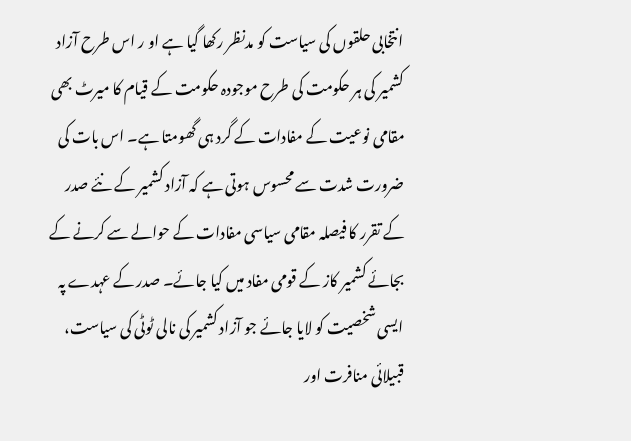انتخابی حلقوں کی سیاست کو مدنظر رکھا گیا ہے او ر اس طرح آزاد کشمیر کی ہر حکومت کی طرح موجودہ حکومت کے قیام کا میرٹ بھی مقامی نوعیت کے مفادات کے گرد ہی گھومتا ہے۔ اس بات کی ضرورت شدت سے محسوس ہوتی ہے کہ آزاد کشمیر کے نئے صدر کے تقرر کا فیصلہ مقامی سیاسی مفادات کے حوالے سے کرنے کے بجائے کشمیر کاز کے قومی مفاد میں کیا جائے۔ صدر کے عہدے پہ ایسی شخصیت کو لایا جائے جو آزاد کشمیر کی نالی ٹوٹی کی سیاست، قبیلائی منافرت اور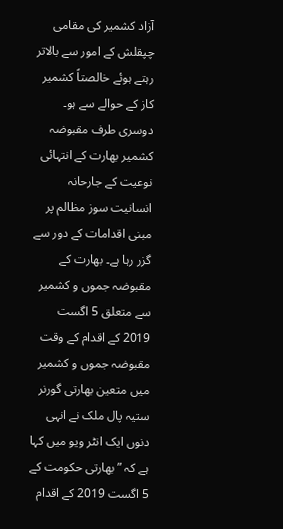آزاد کشمیر کی مقامی چپقلش کے امور سے بالاتر رہتے ہوئے خالصتاً کشمیر کاز کے حوالے سے ہو۔
دوسری طرف مقبوضہ کشمیر بھارت کے انتہائی نوعیت کے جارحانہ انسانیت سوز مظالم پر مبنی اقدامات کے دور سے گزر رہا ہے۔ بھارت کے مقبوضہ جموں و کشمیر سے متعلق 5 اگست 2019 کے اقدام کے وقت مقبوضہ جموں و کشمیر میں متعین بھارتی گورنر ستیہ پال ملک نے انہی دنوں ایک انٹر ویو میں کہا ہے کہ ”بھارتی حکومت کے 5 اگست 2019 کے اقدام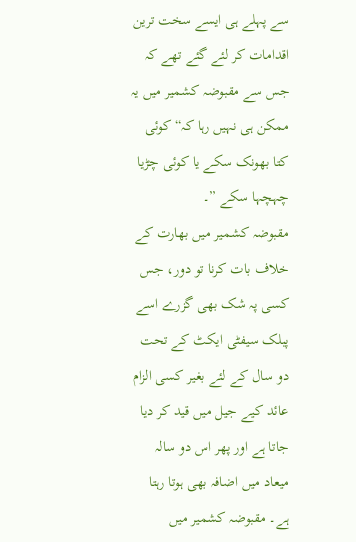سے پہلے ہی ایسے سخت ترین اقدامات کر لئے گئے تھے کہ جس سے مقبوضہ کشمیر میں یہ ممکن ہی نہیں رہا کہ“ کوئی کتا بھونک سکے یا کوئی چڑیا چہچہا سکے ”۔
مقبوضہ کشمیر میں بھارت کے خلاف بات کرنا تو دور، جس کسی پہ شک بھی گزرے اسے پبلک سیفٹی ایکٹ کے تحت دو سال کے لئے بغیر کسی الزام عائد کیے جیل میں قید کر دیا جاتا ہے اور پھر اس دو سالہ میعاد میں اضافہ بھی ہوتا رہتا ہے۔ مقبوضہ کشمیر میں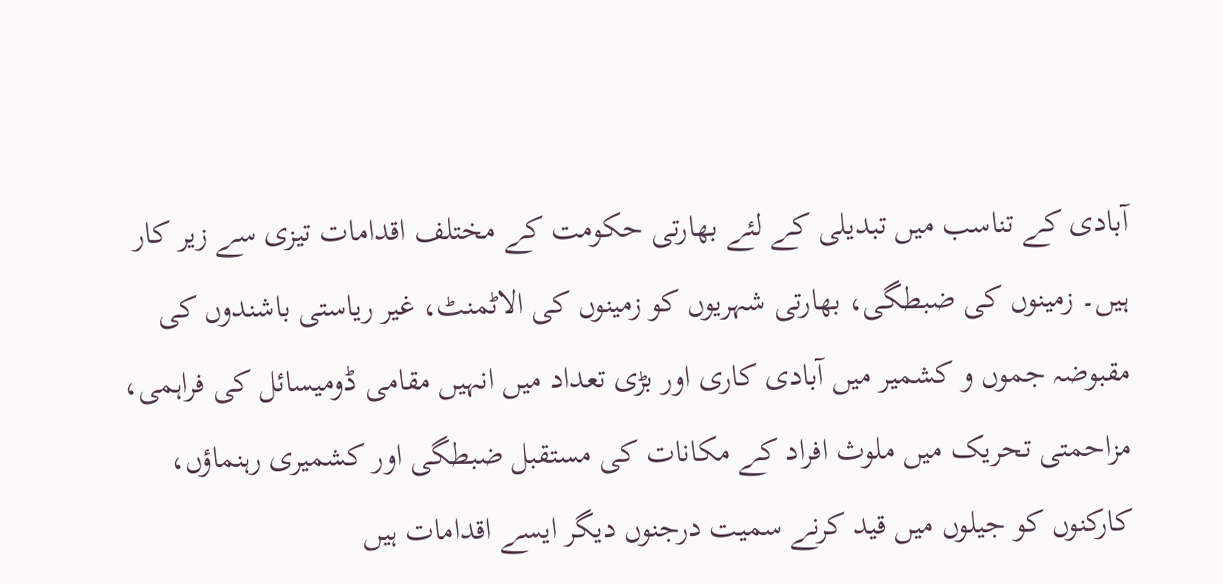آبادی کے تناسب میں تبدیلی کے لئے بھارتی حکومت کے مختلف اقدامات تیزی سے زیر کار ہیں۔ زمینوں کی ضبطگی، بھارتی شہریوں کو زمینوں کی الاٹمنٹ، غیر ریاستی باشندوں کی مقبوضہ جموں و کشمیر میں آبادی کاری اور بڑی تعداد میں انہیں مقامی ڈومیسائل کی فراہمی، مزاحمتی تحریک میں ملوث افراد کے مکانات کی مستقبل ضبطگی اور کشمیری رہنماؤں، کارکنوں کو جیلوں میں قید کرنے سمیت درجنوں دیگر ایسے اقدامات ہیں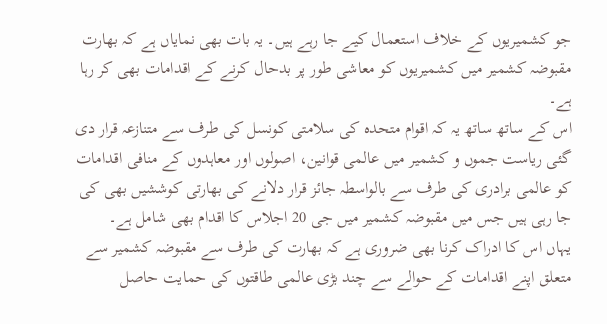جو کشمیریوں کے خلاف استعمال کیے جا رہے ہیں۔ یہ بات بھی نمایاں ہے کہ بھارت مقبوضہ کشمیر میں کشمیریوں کو معاشی طور پر بدحال کرنے کے اقدامات بھی کر رہا ہے۔
اس کے ساتھ ساتھ یہ کہ اقوام متحدہ کی سلامتی کونسل کی طرف سے متنازعہ قرار دی گئی ریاست جموں و کشمیر میں عالمی قوانین، اصولوں اور معاہدوں کے منافی اقدامات کو عالمی برادری کی طرف سے بالواسطہ جائز قرار دلانے کی بھارتی کوششیں بھی کی جا رہی ہیں جس میں مقبوضہ کشمیر میں جی 20 اجلاس کا اقدام بھی شامل ہے۔
یہاں اس کا ادراک کرنا بھی ضروری ہے کہ بھارت کی طرف سے مقبوضہ کشمیر سے متعلق اپنے اقدامات کے حوالے سے چند بڑی عالمی طاقتوں کی حمایت حاصل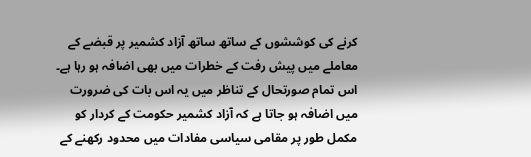کرنے کی کوششوں کے ساتھ ساتھ آزاد کشمیر پر قبضے کے معاملے میں پیش رفت کے خطرات میں بھی اضافہ ہو رہا ہے۔ اس تمام صورتحال کے تناظر میں یہ اس بات کی ضرورت میں اضافہ ہو جاتا ہے کہ آزاد کشمیر حکومت کے کردار کو مکمل طور پر مقامی سیاسی مفادات میں محدود رکھنے کے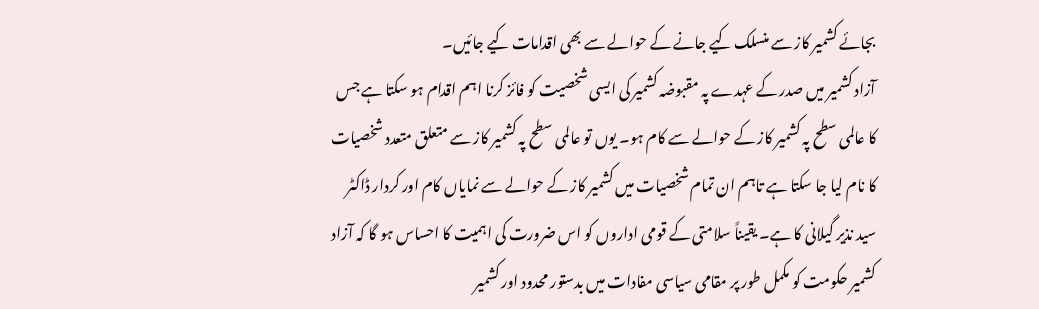بجائے کشمیر کاز سے منسلک کیے جانے کے حوالے سے بھی اقدامات کیے جائیں۔
آزاد کشمیر میں صدر کے عہدے پہ مقبوضہ کشمیر کی ایسی شخصیت کو فائز کرنا اہم اقدام ہو سکتا ہے جس کا عالمی سطح پہ کشمیر کاز کے حوالے سے کام ہو۔ یوں تو عالمی سطح پہ کشمیر کاز سے متعلق متعدد شخصیات کا نام لیا جا سکتا ہے تاہم ان تمام شخصیات میں کشمیر کاز کے حوالے سے نمایاں کام اور کردار ڈاکٹر سید نذیر گیلانی کا ہے۔ یقیناً سلامتی کے قومی اداروں کو اس ضرورت کی اہمیت کا احساس ہو گا کہ آزاد کشمیر حکومت کو مکمل طور پر مقامی سیاسی مفادات میں بدستور محدود اور کشمیر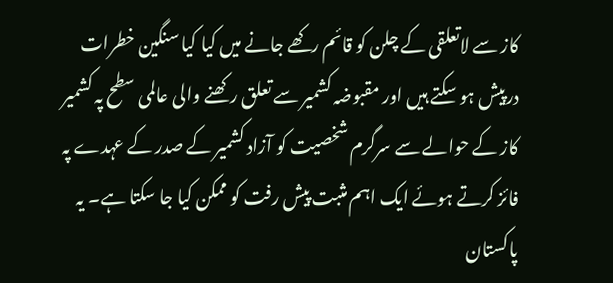کاز سے لاتعلقی کے چلن کو قائم رکھے جانے میں کیا کیا سنگین خطرات درپیش ہو سکتے ہیں اور مقبوضہ کشمیر سے تعلق رکھنے والی عالمی سطح پہ کشمیر کاز کے حوالے سے سرگرم شخصیت کو آزاد کشمیر کے صدر کے عہدے پہ فائز کرتے ہوئے ایک اہم مثبت پیش رفت کو ممکن کیا جا سکتا ہے۔ یہ پاکستان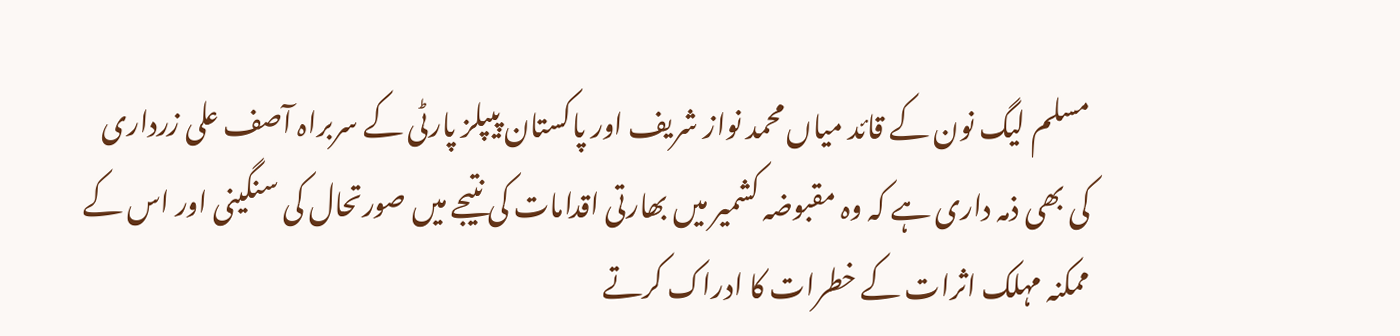مسلم لیگ نون کے قائد میاں محمد نواز شریف اور پاکستان پیپلز پارٹی کے سربراہ آصف علی زرداری
کی بھی ذمہ داری ہے کہ وہ مقبوضہ کشمیر میں بھارتی اقدامات کی نتیجے میں صورتحال کی سنگینی اور اس کے ممکنہ مہلک اثرات کے خطرات کا ادراک کرتے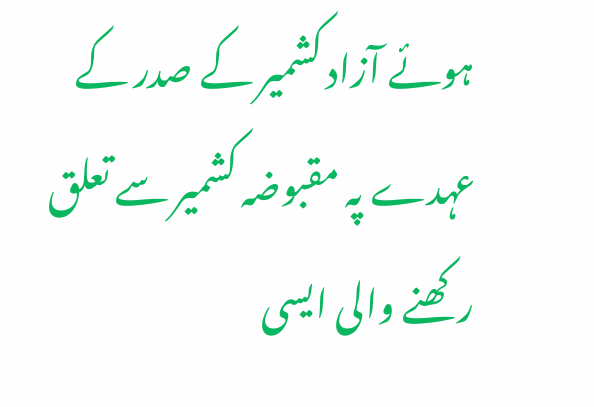ہوئے آزاد کشمیر کے صدر کے عہدے پہ مقبوضہ کشمیر سے تعلق رکھنے والی ایسی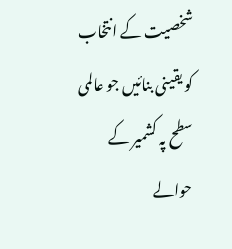شخصیت کے انتخاب کو یقینی بنائیں جو عالمی سطح پہ کشمیر کے حوالے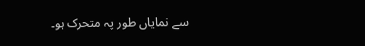سے نمایاں طور پہ متحرک ہو۔